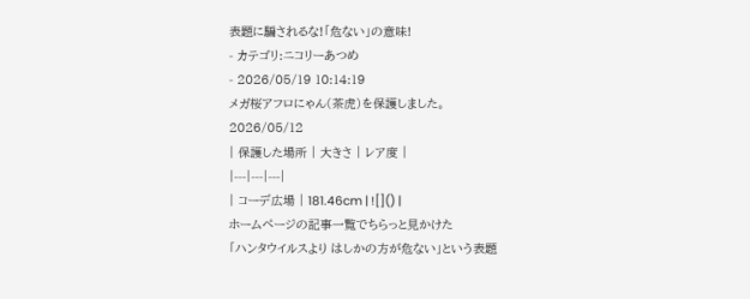表題に騙されるな!「危ない」の意味!
- カテゴリ:ニコリーあつめ
- 2026/05/19 10:14:19
メガ桜アフロにゃん(茶虎)を保護しました。
2026/05/12
| 保護した場所 | 大きさ | レア度 |
|---|---|---|
| コーデ広場 | 181.46cm | ![]() |
ホームページの記事一覧でちらっと見かけた
「ハンタウイルスより はしかの方が危ない」という表題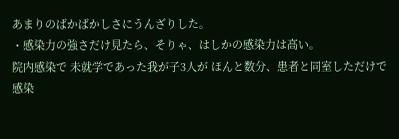あまりのばかばかしさにうんざりした。
・感染力の強さだけ見たら、そりゃ、はしかの感染力は高い。
院内感染で 未就学であった我が子3人が ほんと数分、患者と同室しただけで感染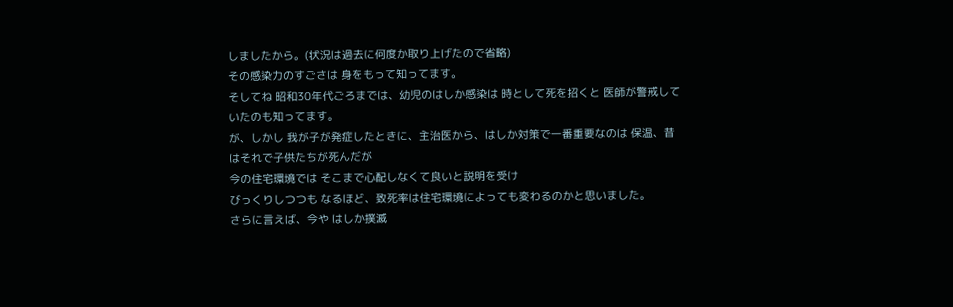しましたから。(状況は過去に何度か取り上げたので省略)
その感染力のすごさは 身をもって知ってます。
そしてね 昭和30年代ごろまでは、幼児のはしか感染は 時として死を招くと 医師が警戒していたのも知ってます。
が、しかし 我が子が発症したときに、主治医から、はしか対策で一番重要なのは 保温、昔はそれで子供たちが死んだが
今の住宅環境では そこまで心配しなくて良いと説明を受け
びっくりしつつも なるほど、致死率は住宅環境によっても変わるのかと思いました。
さらに言えば、今や はしか撲滅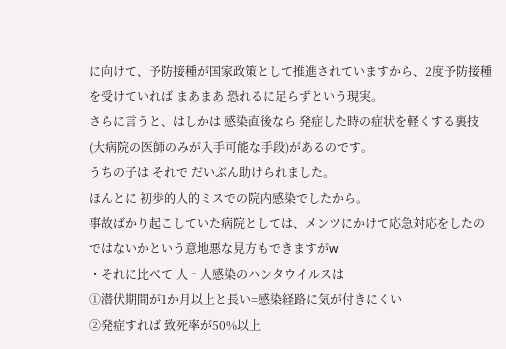に向けて、予防接種が国家政策として推進されていますから、2度予防接種を受けていれば まあまあ 恐れるに足らずという現実。
さらに言うと、はしかは 感染直後なら 発症した時の症状を軽くする裏技(大病院の医師のみが入手可能な手段)があるのです。
うちの子は それで だいぶん助けられました。
ほんとに 初歩的人的ミスでの院内感染でしたから。
事故ばかり起こしていた病院としては、メンツにかけて応急対応をしたのではないかという意地悪な見方もできますがw
・それに比べて 人‐人感染のハンタウイルスは
①潜伏期間が1か月以上と長い=感染経路に気が付きにくい
②発症すれば 致死率が50%以上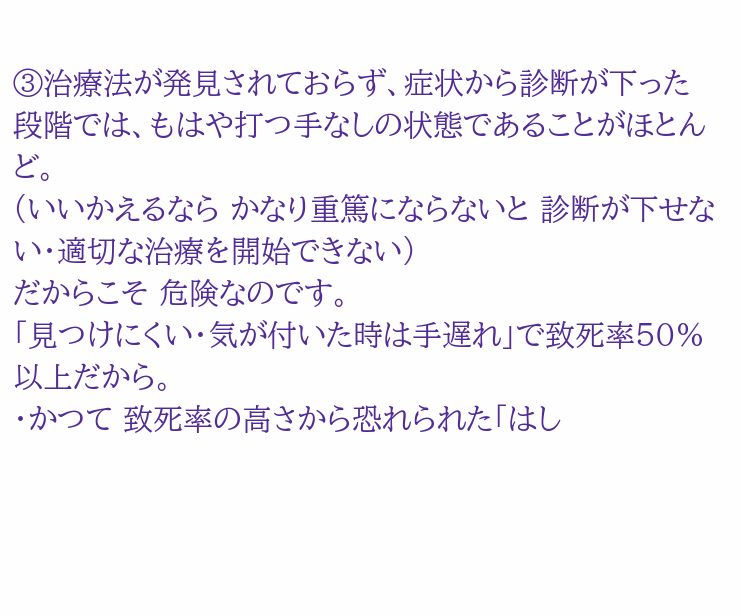③治療法が発見されておらず、症状から診断が下った段階では、もはや打つ手なしの状態であることがほとんど。
(いいかえるなら かなり重篤にならないと 診断が下せない・適切な治療を開始できない)
だからこそ 危険なのです。
「見つけにくい・気が付いた時は手遅れ」で致死率50%以上だから。
・かつて 致死率の高さから恐れられた「はし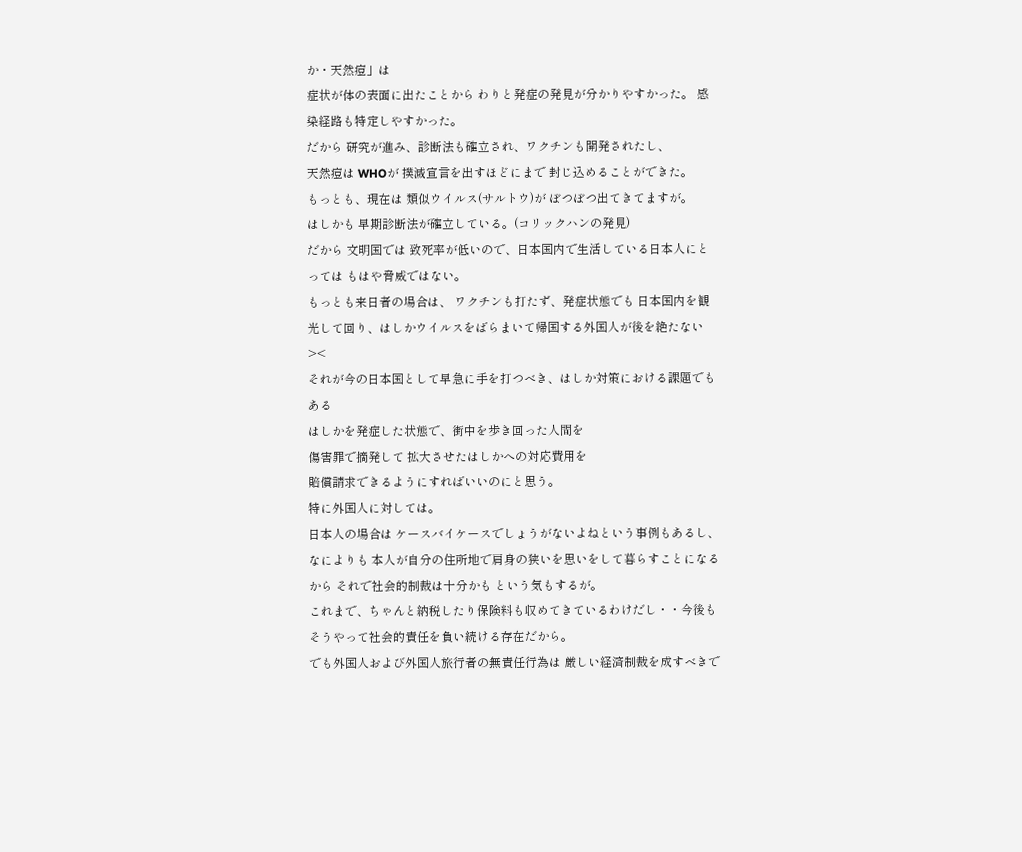か・天然痘」は
症状が体の表面に出たことから わりと発症の発見が分かりやすかった。 感染経路も特定しやすかった。
だから 研究が進み、診断法も確立され、ワクチンも開発されたし、
天然痘は WHOが 撲滅宣言を出すほどにまで 封じ込めることができた。
もっとも、現在は 類似ウイルス(サルトウ)が ぼつぼつ出てきてますが。
はしかも 早期診断法が確立している。(コリックハンの発見)
だから 文明国では 致死率が低いので、日本国内で生活している日本人にとっては もはや脅威ではない。
もっとも来日者の場合は、 ワクチンも打たず、発症状態でも 日本国内を観光して回り、はしかウイルスをばらまいて帰国する外国人が後を絶たない><
それが今の日本国として早急に手を打つべき、はしか対策における課題でもある
はしかを発症した状態で、街中を歩き回った人間を
傷害罪で摘発して 拡大させたはしかへの対応費用を
賠償請求できるようにすればいいのにと思う。
特に外国人に対しては。
日本人の場合は ケースバイケースでしょうがないよねという事例もあるし、
なによりも 本人が自分の住所地で肩身の狭いを思いをして暮らすことになるから それで社会的制裁は十分かも という気もするが。
これまで、ちゃんと納税したり保険料も収めてきているわけだし・・今後もそうやって社会的責任を負い続ける存在だから。
でも外国人および外国人旅行者の無責任行為は 厳しい経済制裁を成すべきで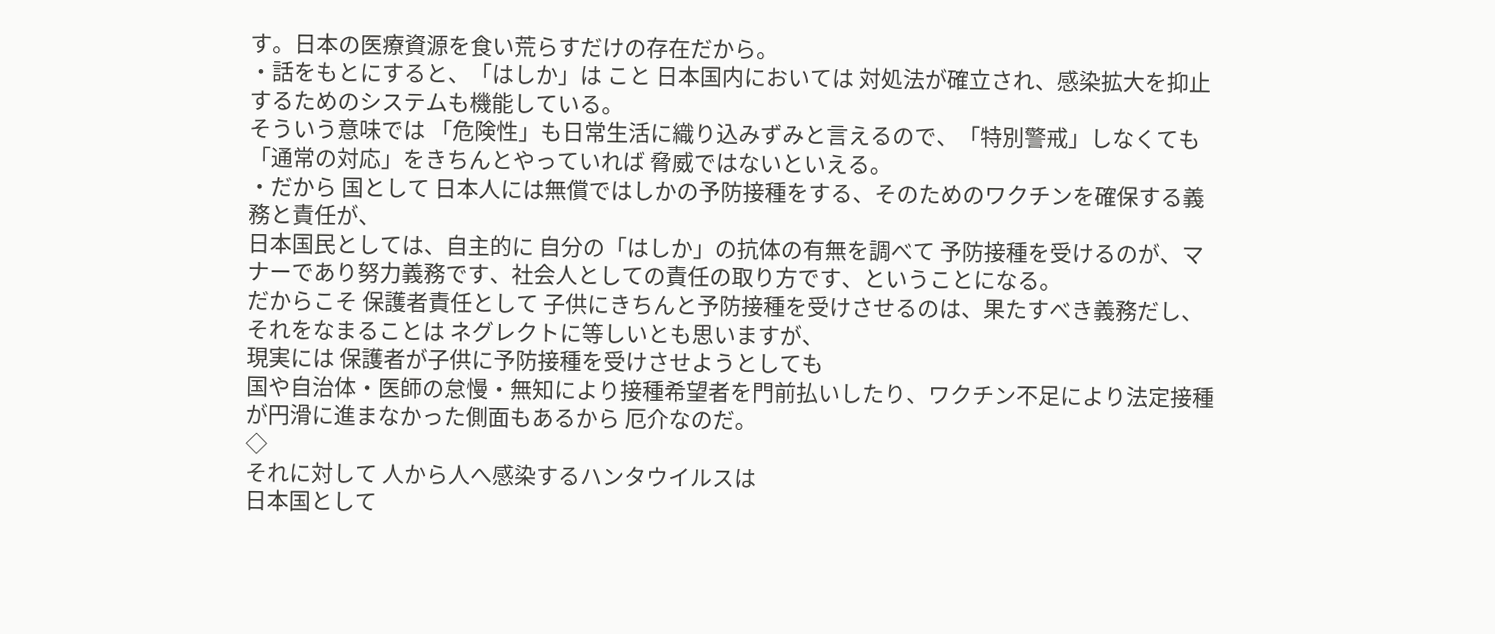す。日本の医療資源を食い荒らすだけの存在だから。
・話をもとにすると、「はしか」は こと 日本国内においては 対処法が確立され、感染拡大を抑止するためのシステムも機能している。
そういう意味では 「危険性」も日常生活に織り込みずみと言えるので、「特別警戒」しなくても「通常の対応」をきちんとやっていれば 脅威ではないといえる。
・だから 国として 日本人には無償ではしかの予防接種をする、そのためのワクチンを確保する義務と責任が、
日本国民としては、自主的に 自分の「はしか」の抗体の有無を調べて 予防接種を受けるのが、マナーであり努力義務です、社会人としての責任の取り方です、ということになる。
だからこそ 保護者責任として 子供にきちんと予防接種を受けさせるのは、果たすべき義務だし、それをなまることは ネグレクトに等しいとも思いますが、
現実には 保護者が子供に予防接種を受けさせようとしても
国や自治体・医師の怠慢・無知により接種希望者を門前払いしたり、ワクチン不足により法定接種が円滑に進まなかった側面もあるから 厄介なのだ。
◇
それに対して 人から人へ感染するハンタウイルスは
日本国として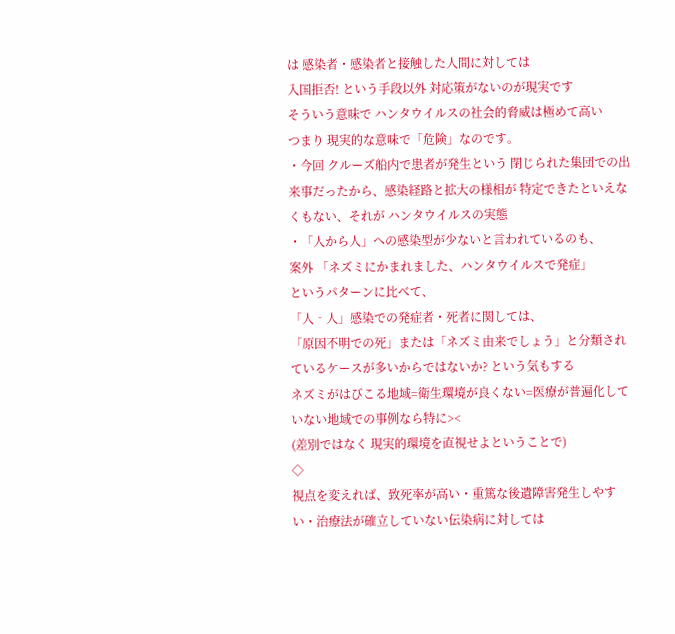は 感染者・感染者と接触した人間に対しては
入国拒否! という手段以外 対応策がないのが現実です
そういう意味で ハンタウイルスの社会的脅威は極めて高い
つまり 現実的な意味で「危険」なのです。
・今回 クルーズ船内で患者が発生という 閉じられた集団での出来事だったから、感染経路と拡大の様相が 特定できたといえなくもない、それが ハンタウイルスの実態
・「人から人」への感染型が少ないと言われているのも、
案外 「ネズミにかまれました、ハンタウイルスで発症」
というパターンに比べて、
「人‐人」感染での発症者・死者に関しては、
「原因不明での死」または「ネズミ由来でしょう」と分類されているケースが多いからではないか? という気もする
ネズミがはびこる地域=衛生環境が良くない=医療が普遍化していない地域での事例なら特に><
(差別ではなく 現実的環境を直視せよということで)
◇
視点を変えれば、致死率が高い・重篤な後遺障害発生しやすい・治療法が確立していない伝染病に対しては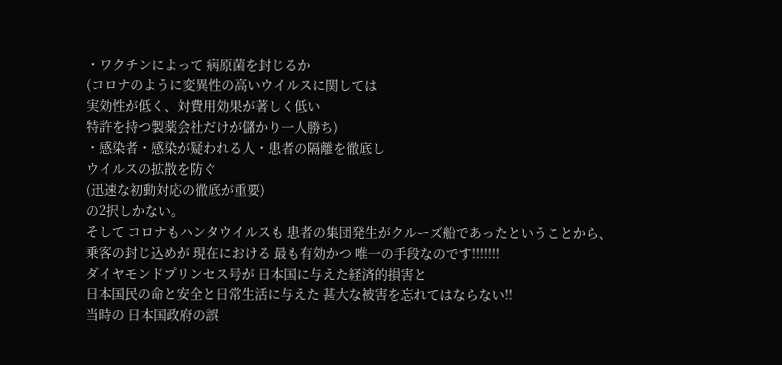・ワクチンによって 病原菌を封じるか
(コロナのように変異性の高いウイルスに関しては
実効性が低く、対費用効果が著しく低い
特許を持つ製薬会社だけが儲かり一人勝ち)
・感染者・感染が疑われる人・患者の隔離を徹底し
ウイルスの拡散を防ぐ
(迅速な初動対応の徹底が重要)
の2択しかない。
そして コロナもハンタウイルスも 患者の集団発生がクルーズ船であったということから、
乗客の封じ込めが 現在における 最も有効かつ 唯一の手段なのです!!!!!!!
ダイヤモンドプリンセス号が 日本国に与えた経済的損害と
日本国民の命と安全と日常生活に与えた 甚大な被害を忘れてはならない!!
当時の 日本国政府の誤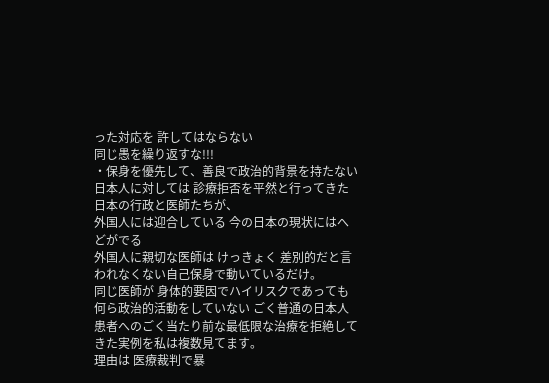った対応を 許してはならない
同じ愚を繰り返すな!!!
・保身を優先して、善良で政治的背景を持たない日本人に対しては 診療拒否を平然と行ってきた日本の行政と医師たちが、
外国人には迎合している 今の日本の現状にはへどがでる
外国人に親切な医師は けっきょく 差別的だと言われなくない自己保身で動いているだけ。
同じ医師が 身体的要因でハイリスクであっても 何ら政治的活動をしていない ごく普通の日本人患者へのごく当たり前な最低限な治療を拒絶してきた実例を私は複数見てます。
理由は 医療裁判で暴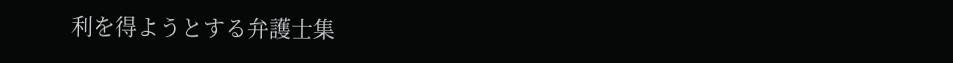利を得ようとする弁護士集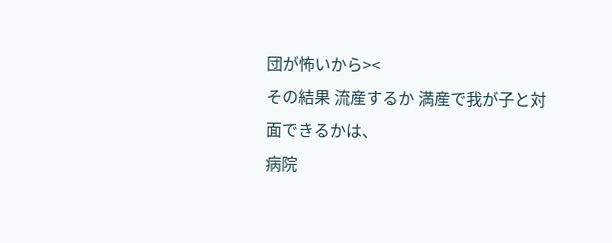団が怖いから><
その結果 流産するか 満産で我が子と対面できるかは、
病院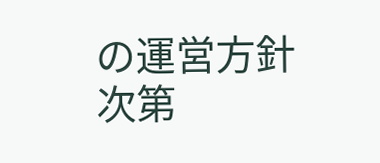の運営方針次第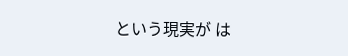という現実が は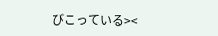びこっている><